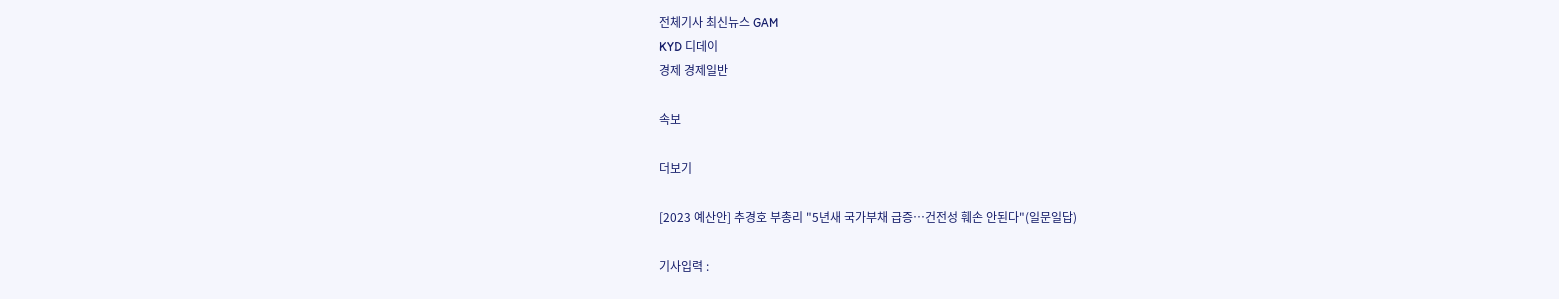전체기사 최신뉴스 GAM
KYD 디데이
경제 경제일반

속보

더보기

[2023 예산안] 추경호 부총리 "5년새 국가부채 급증…건전성 훼손 안된다"(일문일답)

기사입력 :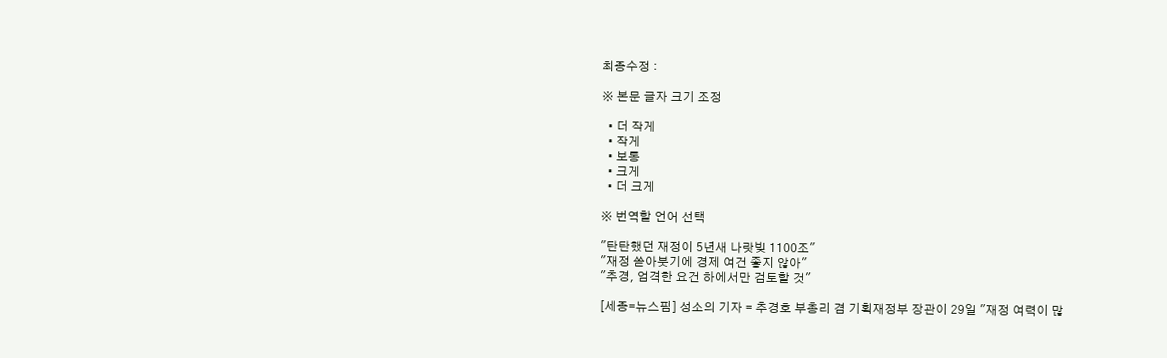최종수정 :

※ 본문 글자 크기 조정

  • 더 작게
  • 작게
  • 보통
  • 크게
  • 더 크게

※ 번역할 언어 선택

"탄탄했던 재정이 5년새 나랏빚 1100조"
"재정 쏟아붓기에 경제 여건 좋지 않아"
"추경, 엄격한 요건 하에서만 검토할 것"

[세종=뉴스핌] 성소의 기자 = 추경호 부총리 겸 기획재정부 장관이 29일 "재정 여력이 많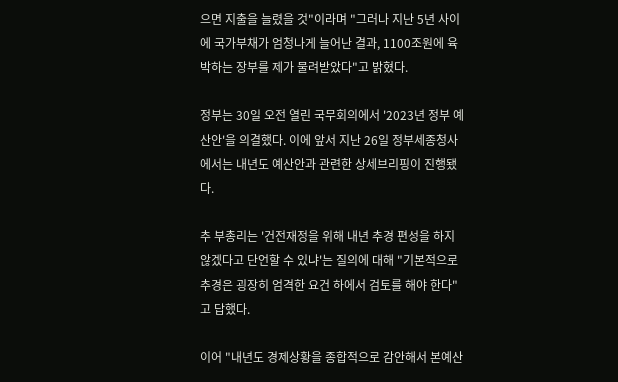으면 지출을 늘렸을 것"이라며 "그러나 지난 5년 사이에 국가부채가 엄청나게 늘어난 결과, 1100조원에 육박하는 장부를 제가 물려받았다"고 밝혔다.

정부는 30일 오전 열린 국무회의에서 '2023년 정부 예산안'을 의결했다. 이에 앞서 지난 26일 정부세종청사에서는 내년도 예산안과 관련한 상세브리핑이 진행됐다.

추 부총리는 '건전재정을 위해 내년 추경 편성을 하지 않겠다고 단언할 수 있냐'는 질의에 대해 "기본적으로 추경은 굉장히 엄격한 요건 하에서 검토를 해야 한다"고 답했다.

이어 "내년도 경제상황을 종합적으로 감안해서 본예산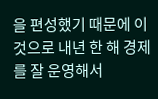을 편성했기 때문에 이것으로 내년 한 해 경제를 잘 운영해서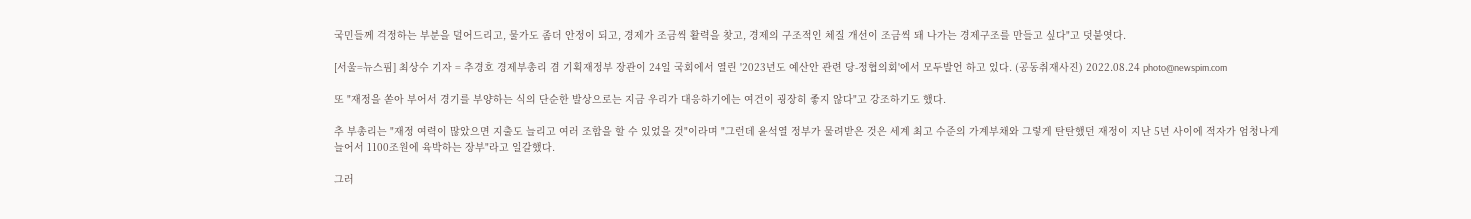국민들께 걱정하는 부분을 덜어드리고, 물가도 좀더 안정이 되고, 경제가 조금씩 활력을 찾고, 경제의 구조적인 체질 개선이 조금씩 돼 나가는 경제구조를 만들고 싶다"고 덧붙엿다.

[서울=뉴스핌] 최상수 기자 = 추경호 경제부총리 겸 기획재정부 장관이 24일 국회에서 열린 '2023년도 예산안 관련 당-정협의회'에서 모두발언 하고 있다. (공동취재사진) 2022.08.24 photo@newspim.com

또 "재정을 쏟아 부어서 경기를 부양하는 식의 단순한 발상으로는 지금 우리가 대응하기에는 여건이 굉장히 좋지 않다"고 강조하기도 했다.

추 부총리는 "재정 여력이 많았으면 지출도 늘리고 여러 조합을 할 수 있었을 것"이라며 "그런데 윤석열 정부가 물려받은 것은 세계 최고 수준의 가계부채와 그렇게 탄탄했던 재정이 지난 5년 사이에 적자가 엄청나게 늘어서 1100조원에 육박하는 장부"라고 일갈했다.

그러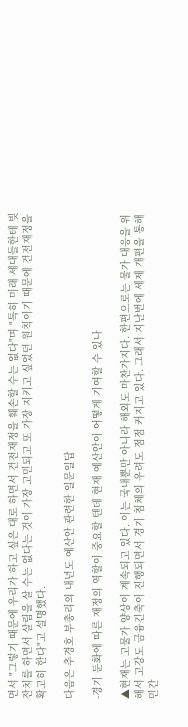면서 "그렇기 때문에 우리가 하고 싶은 대로 하면서 건전재정을 훼손할 수는 없다"며 "특히 미래 세대들한테 빚잔치를 하면서 살림을 살 수는 없다는 것이 가장 고민되고 또 가장 지키고 싶었던 원칙이기 때문에 건전재정을 확고히 한다"고 설명했다.

다음은 추경호 부총리의 내년도 예산안 관련한 일문일답

-경기 둔화에 따른 재정의 역할이 중요할 텐데 현재 예산안이 어떻게 기여할 수 있나

▲현재는 고물가 양상이 계속되고 있다. 이는 국내뿐만 아니라 해외도 마찬가지다. 한편으로는 물가 대응을 위해서 고강도 금융긴축이 진행되면서 경기 침체의 우려도 점점 커지고 있다. 그래서 지난번에 세제 개편을 통해 민간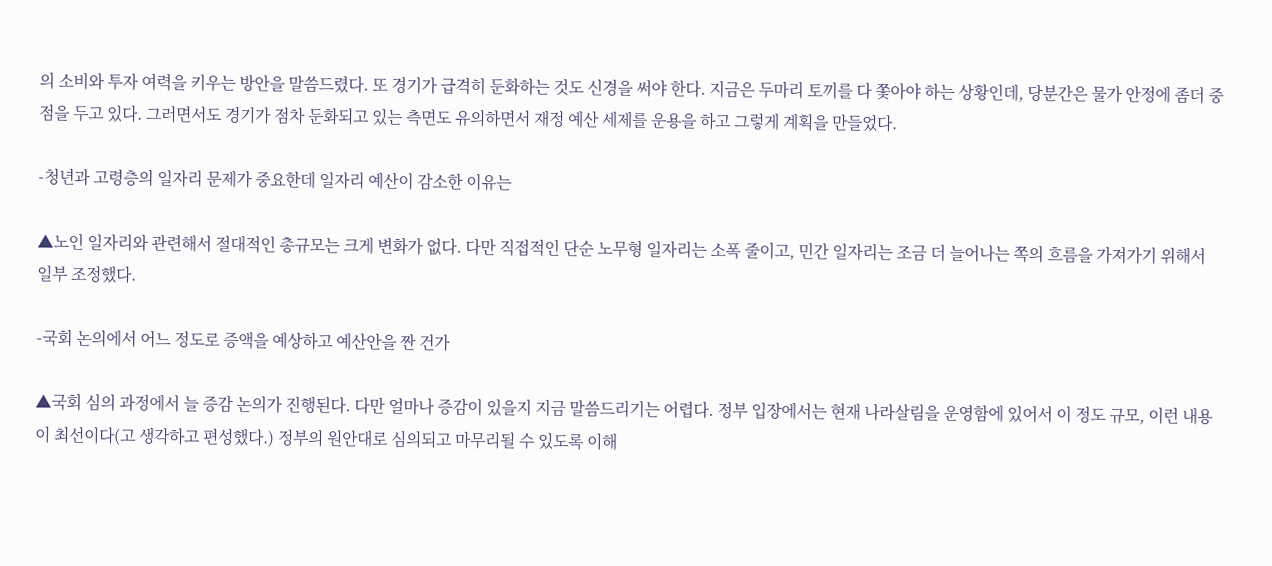의 소비와 투자 여력을 키우는 방안을 말씀드렸다. 또 경기가 급격히 둔화하는 것도 신경을 써야 한다. 지금은 두마리 토끼를 다 쫓아야 하는 상황인데, 당분간은 물가 안정에 좀더 중점을 두고 있다. 그러면서도 경기가 점차 둔화되고 있는 측면도 유의하면서 재정 예산 세제를 운용을 하고 그렇게 계획을 만들었다.

-청년과 고령층의 일자리 문제가 중요한데 일자리 예산이 감소한 이유는

▲노인 일자리와 관련해서 절대적인 총규모는 크게 변화가 없다. 다만 직접적인 단순 노무형 일자리는 소폭 줄이고, 민간 일자리는 조금 더 늘어나는 쪽의 흐름을 가져가기 위해서 일부 조정했다.

-국회 논의에서 어느 정도로 증액을 예상하고 예산안을 짠 건가

▲국회 심의 과정에서 늘 증감 논의가 진행된다. 다만 얼마나 증감이 있을지 지금 말씀드리기는 어렵다. 정부 입장에서는 현재 나라살림을 운영함에 있어서 이 정도 규모, 이런 내용이 최선이다(고 생각하고 편성했다.) 정부의 원안대로 심의되고 마무리될 수 있도록 이해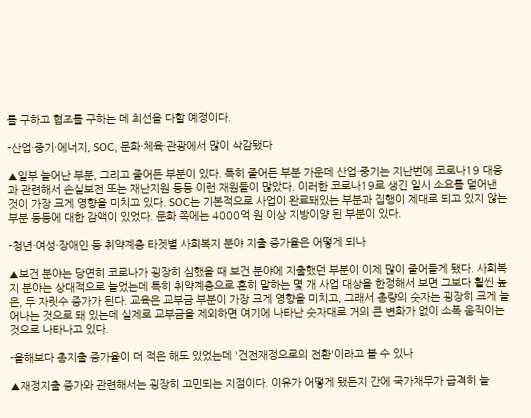를 구하고 협조를 구하는 데 최선을 다할 예정이다.

-산업·중기·에너지, SOC, 문화·체육·관광에서 많이 삭감됐다

▲일부 늘어난 부분, 그리고 줄어든 부분이 있다. 특히 줄어든 부분 가운데 산업·중기는 지난번에 코로나19 대응과 관련해서 손실보전 또는 재난지원 등등 이런 재원들이 많았다. 이러한 코로나19로 생긴 일시 소요를 덜어낸 것이 가장 크게 영향을 미치고 있다. SOC는 기본적으로 사업이 완료돼있는 부분과 집행이 제대로 되고 있지 않는 부분 등등에 대한 감액이 있었다. 문화 쪽에는 4000억 원 이상 지방이양 된 부분이 있다.

-청년·여성·장애인 등 취약계층 타겟별 사회복지 분야 지출 증가율은 어떻게 되나

▲보건 분야는 당연히 코로나가 굉장히 심했을 때 보건 분야에 지출했던 부분이 이제 많이 줄어들게 됐다. 사회복지 분야는 상대적으로 늘었는데 특히 취약계층으로 흔히 말하는 몇 개 사업 대상을 한정해서 보면 그보다 훨씬 높은, 두 자릿수 증가가 된다. 교육은 교부금 부분이 가장 크게 영향을 미치고, 그래서 총량의 숫자는 굉장히 크게 늘어나는 것으로 돼 있는데 실제로 교부금을 제외하면 여기에 나타난 숫자대로 거의 큰 변화가 없이 소폭 움직이는 것으로 나타나고 있다.

-올해보다 총지출 증가율이 더 적은 해도 있었는데 '건전재정으로의 전환'이라고 볼 수 있나

▲재정지출 증가와 관련해서는 굉장히 고민되는 지점이다. 이유가 어떻게 됐든지 간에 국가채무가 급격히 늘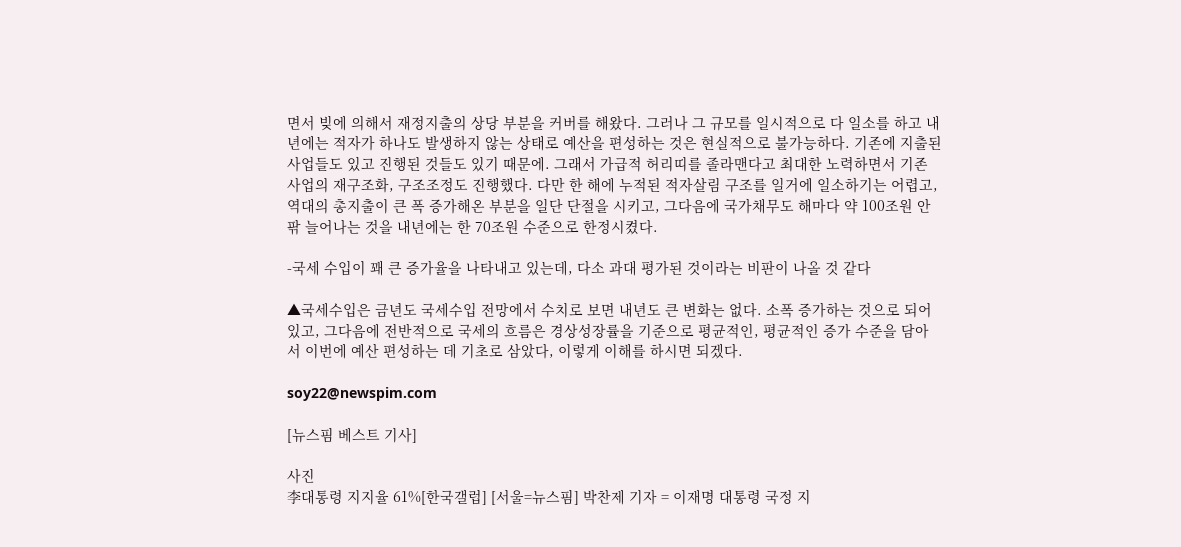면서 빚에 의해서 재정지출의 상당 부분을 커버를 해왔다. 그러나 그 규모를 일시적으로 다 일소를 하고 내년에는 적자가 하나도 발생하지 않는 상태로 예산을 편성하는 것은 현실적으로 불가능하다. 기존에 지출된 사업들도 있고 진행된 것들도 있기 때문에. 그래서 가급적 허리띠를 졸라맨다고 최대한 노력하면서 기존 사업의 재구조화, 구조조정도 진행했다. 다만 한 해에 누적된 적자살림 구조를 일거에 일소하기는 어렵고, 역대의 총지출이 큰 폭 증가해온 부분을 일단 단절을 시키고, 그다음에 국가채무도 해마다 약 100조원 안팎 늘어나는 것을 내년에는 한 70조원 수준으로 한정시켰다.

-국세 수입이 꽤 큰 증가율을 나타내고 있는데, 다소 과대 평가된 것이라는 비판이 나올 것 같다

▲국세수입은 금년도 국세수입 전망에서 수치로 보면 내년도 큰 변화는 없다. 소폭 증가하는 것으로 되어 있고, 그다음에 전반적으로 국세의 흐름은 경상성장률을 기준으로 평균적인, 평균적인 증가 수준을 담아서 이번에 예산 편성하는 데 기초로 삼았다, 이렇게 이해를 하시면 되겠다.

soy22@newspim.com

[뉴스핌 베스트 기사]

사진
李대통령 지지율 61%[한국갤럽] [서울=뉴스핌] 박찬제 기자 = 이재명 대통령 국정 지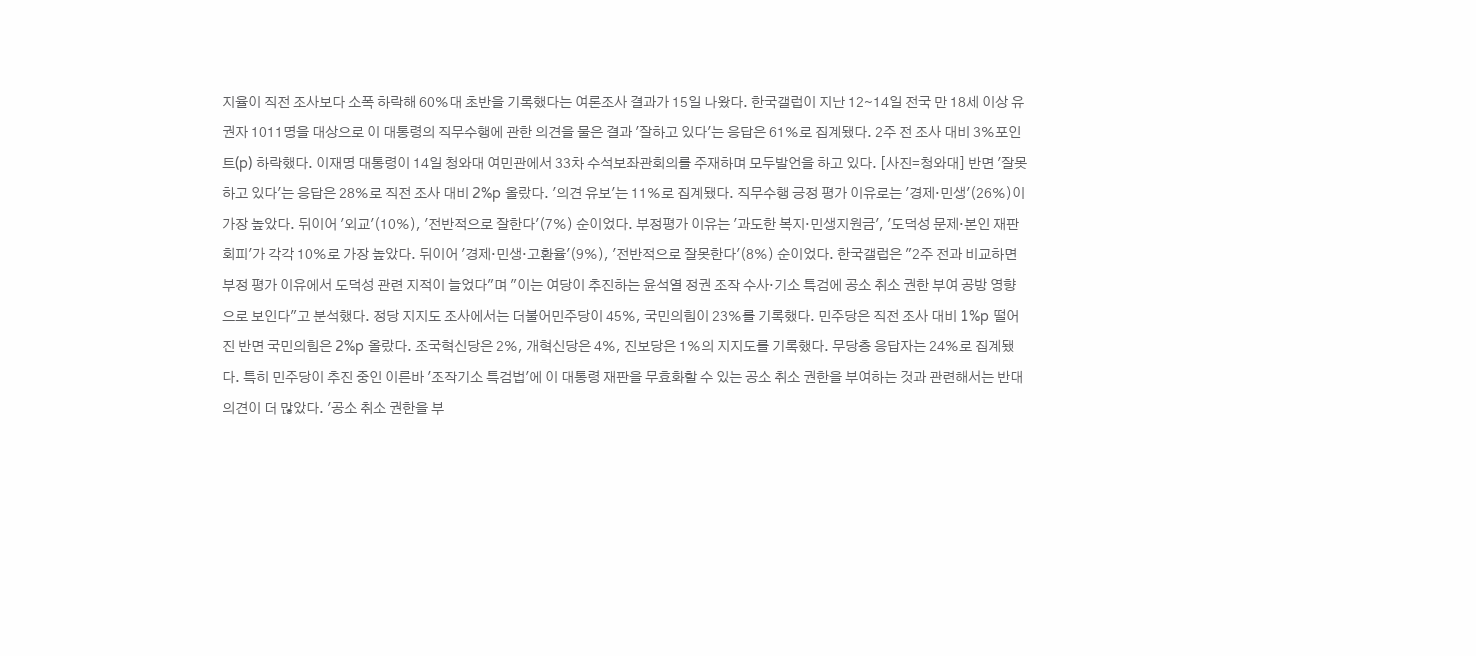지율이 직전 조사보다 소폭 하락해 60%대 초반을 기록했다는 여론조사 결과가 15일 나왔다. 한국갤럽이 지난 12∼14일 전국 만 18세 이상 유권자 1011명을 대상으로 이 대통령의 직무수행에 관한 의견을 물은 결과 '잘하고 있다'는 응답은 61%로 집계됐다. 2주 전 조사 대비 3%포인트(p) 하락했다. 이재명 대통령이 14일 청와대 여민관에서 33차 수석보좌관회의를 주재하며 모두발언을 하고 있다. [사진=청와대] 반면 '잘못하고 있다'는 응답은 28%로 직전 조사 대비 2%p 올랐다. '의견 유보'는 11%로 집계됐다. 직무수행 긍정 평가 이유로는 '경제·민생'(26%)이 가장 높았다. 뒤이어 '외교'(10%), '전반적으로 잘한다'(7%) 순이었다. 부정평가 이유는 '과도한 복지·민생지원금', '도덕성 문제·본인 재판 회피'가 각각 10%로 가장 높았다. 뒤이어 '경제·민생·고환율'(9%), '전반적으로 잘못한다'(8%) 순이었다. 한국갤럽은 "2주 전과 비교하면 부정 평가 이유에서 도덕성 관련 지적이 늘었다"며 "이는 여당이 추진하는 윤석열 정권 조작 수사·기소 특검에 공소 취소 권한 부여 공방 영향으로 보인다"고 분석했다. 정당 지지도 조사에서는 더불어민주당이 45%, 국민의힘이 23%를 기록했다. 민주당은 직전 조사 대비 1%p 떨어진 반면 국민의힘은 2%p 올랐다. 조국혁신당은 2%, 개혁신당은 4%, 진보당은 1%의 지지도를 기록했다. 무당층 응답자는 24%로 집계됐다. 특히 민주당이 추진 중인 이른바 '조작기소 특검법'에 이 대통령 재판을 무효화할 수 있는 공소 취소 권한을 부여하는 것과 관련해서는 반대 의견이 더 많았다. '공소 취소 권한을 부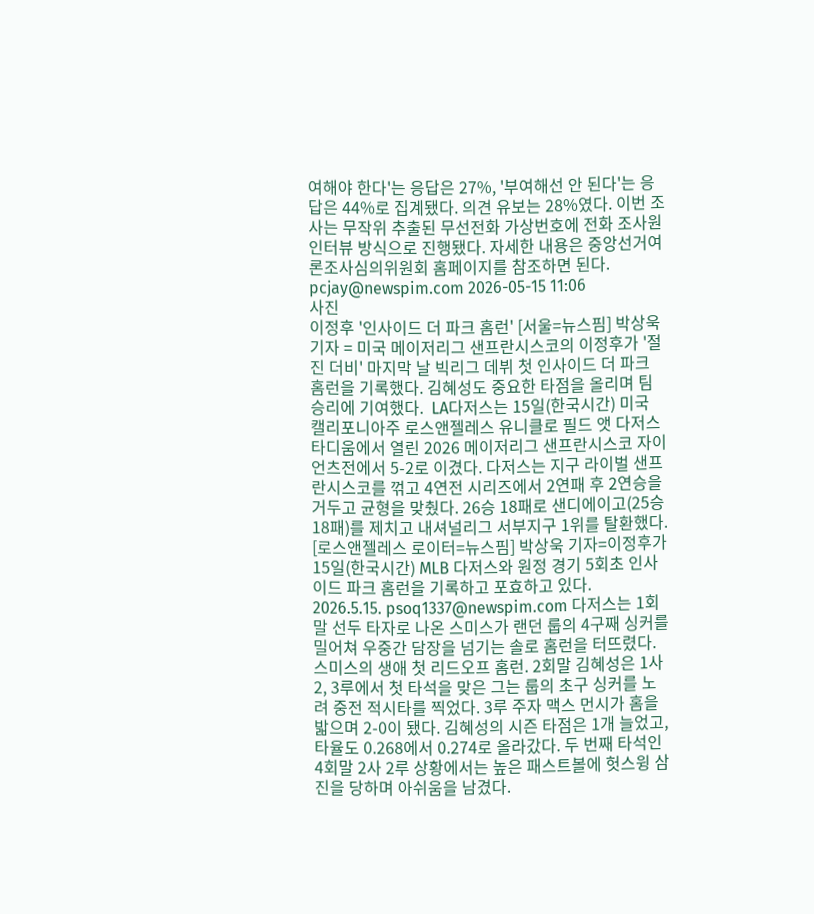여해야 한다'는 응답은 27%, '부여해선 안 된다'는 응답은 44%로 집계됐다. 의견 유보는 28%였다. 이번 조사는 무작위 추출된 무선전화 가상번호에 전화 조사원 인터뷰 방식으로 진행됐다. 자세한 내용은 중앙선거여론조사심의위원회 홈페이지를 참조하면 된다. pcjay@newspim.com 2026-05-15 11:06
사진
이정후 '인사이드 더 파크 홈런' [서울=뉴스핌] 박상욱 기자 = 미국 메이저리그 샌프란시스코의 이정후가 '절진 더비' 마지막 날 빅리그 데뷔 첫 인사이드 더 파크 홈런을 기록했다. 김혜성도 중요한 타점을 올리며 팀 승리에 기여했다.  LA다저스는 15일(한국시간) 미국 캘리포니아주 로스앤젤레스 유니클로 필드 앳 다저스타디움에서 열린 2026 메이저리그 샌프란시스코 자이언츠전에서 5-2로 이겼다. 다저스는 지구 라이벌 샌프란시스코를 꺾고 4연전 시리즈에서 2연패 후 2연승을 거두고 균형을 맞췄다. 26승 18패로 샌디에이고(25승 18패)를 제치고 내셔널리그 서부지구 1위를 탈환했다. [로스앤젤레스 로이터=뉴스핌] 박상욱 기자=이정후가 15일(한국시간) MLB 다저스와 원정 경기 5회초 인사이드 파크 홈런을 기록하고 포효하고 있다. 2026.5.15. psoq1337@newspim.com 다저스는 1회말 선두 타자로 나온 스미스가 랜던 룹의 4구째 싱커를 밀어쳐 우중간 담장을 넘기는 솔로 홈런을 터뜨렸다. 스미스의 생애 첫 리드오프 홈런. 2회말 김혜성은 1사 2, 3루에서 첫 타석을 맞은 그는 룹의 초구 싱커를 노려 중전 적시타를 찍었다. 3루 주자 맥스 먼시가 홈을 밟으며 2-0이 됐다. 김혜성의 시즌 타점은 1개 늘었고, 타율도 0.268에서 0.274로 올라갔다. 두 번째 타석인 4회말 2사 2루 상황에서는 높은 패스트볼에 헛스윙 삼진을 당하며 아쉬움을 남겼다.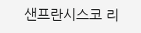샌프란시스코 리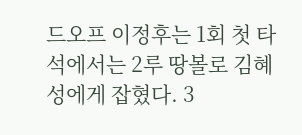드오프 이정후는 1회 첫 타석에서는 2루 땅볼로 김혜성에게 잡혔다. 3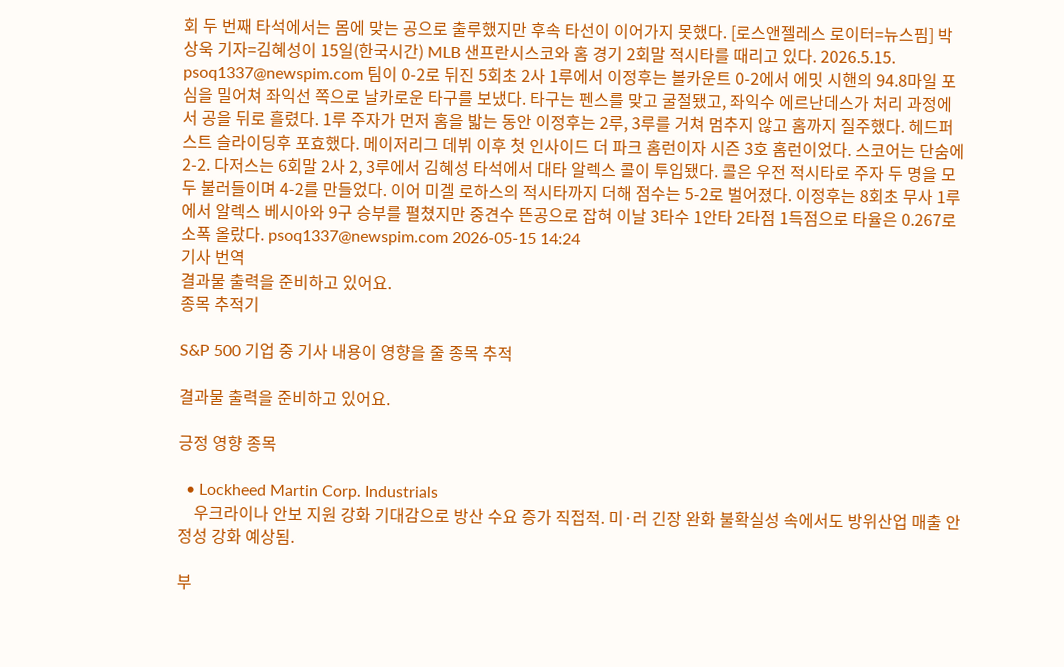회 두 번째 타석에서는 몸에 맞는 공으로 출루했지만 후속 타선이 이어가지 못했다. [로스앤젤레스 로이터=뉴스핌] 박상욱 기자=김혜성이 15일(한국시간) MLB 샌프란시스코와 홈 경기 2회말 적시타를 때리고 있다. 2026.5.15. psoq1337@newspim.com 팀이 0-2로 뒤진 5회초 2사 1루에서 이정후는 볼카운트 0-2에서 에밋 시핸의 94.8마일 포심을 밀어쳐 좌익선 쪽으로 날카로운 타구를 보냈다. 타구는 펜스를 맞고 굴절됐고, 좌익수 에르난데스가 처리 과정에서 공을 뒤로 흘렸다. 1루 주자가 먼저 홈을 밟는 동안 이정후는 2루, 3루를 거쳐 멈추지 않고 홈까지 질주했다. 헤드퍼스트 슬라이딩후 포효했다. 메이저리그 데뷔 이후 첫 인사이드 더 파크 홈런이자 시즌 3호 홈런이었다. 스코어는 단숨에 2-2. 다저스는 6회말 2사 2, 3루에서 김혜성 타석에서 대타 알렉스 콜이 투입됐다. 콜은 우전 적시타로 주자 두 명을 모두 불러들이며 4-2를 만들었다. 이어 미겔 로하스의 적시타까지 더해 점수는 5-2로 벌어졌다. 이정후는 8회초 무사 1루에서 알렉스 베시아와 9구 승부를 펼쳤지만 중견수 뜬공으로 잡혀 이날 3타수 1안타 2타점 1득점으로 타율은 0.267로 소폭 올랐다. psoq1337@newspim.com 2026-05-15 14:24
기사 번역
결과물 출력을 준비하고 있어요.
종목 추적기

S&P 500 기업 중 기사 내용이 영향을 줄 종목 추적

결과물 출력을 준비하고 있어요.

긍정 영향 종목

  • Lockheed Martin Corp. Industrials
    우크라이나 안보 지원 강화 기대감으로 방산 수요 증가 직접적. 미·러 긴장 완화 불확실성 속에서도 방위산업 매출 안정성 강화 예상됨.

부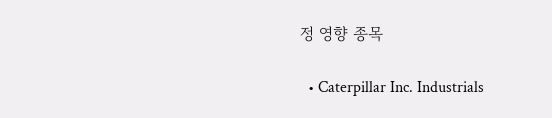정 영향 종목

  • Caterpillar Inc. Industrials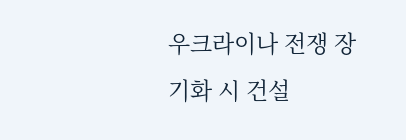우크라이나 전쟁 장기화 시 건설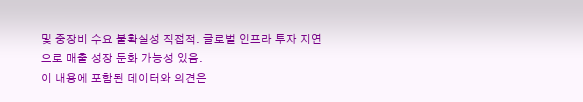및 중장비 수요 불확실성 직접적. 글로벌 인프라 투자 지연으로 매출 성장 둔화 가능성 있음.
이 내용에 포함된 데이터와 의견은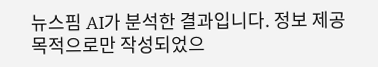뉴스핌 AI가 분석한 결과입니다. 정보 제공 목적으로만 작성되었으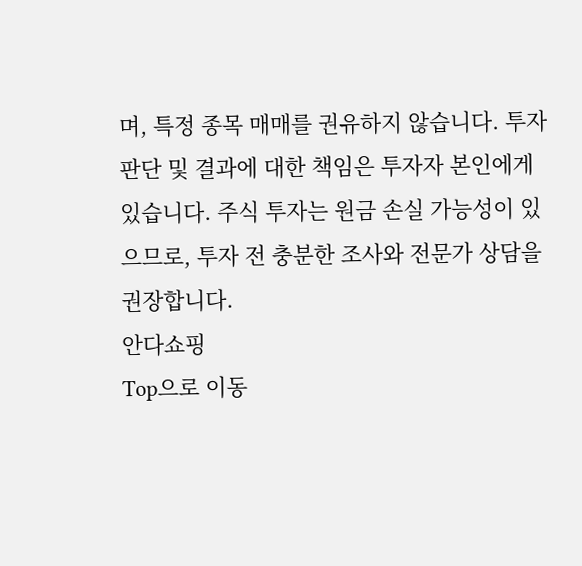며, 특정 종목 매매를 권유하지 않습니다. 투자 판단 및 결과에 대한 책임은 투자자 본인에게 있습니다. 주식 투자는 원금 손실 가능성이 있으므로, 투자 전 충분한 조사와 전문가 상담을 권장합니다.
안다쇼핑
Top으로 이동